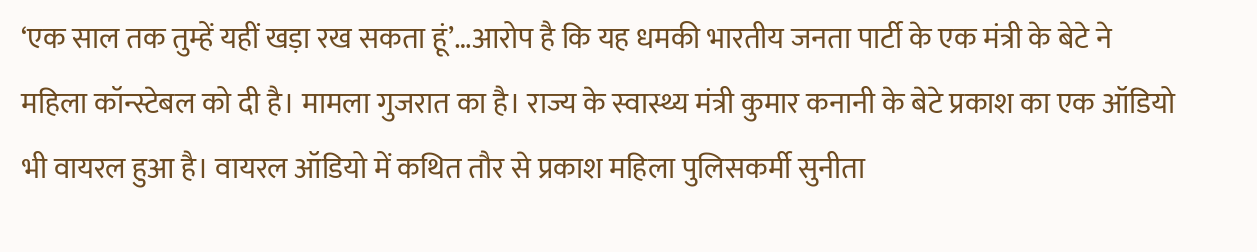‘एक साल तक तुम्हें यहीं खड़ा रख सकता हूं’…आरोप है कि यह धमकी भारतीय जनता पार्टी के एक मंत्री के बेटे ने महिला कॉन्स्टेबल को दी है। मामला गुजरात का है। राज्य के स्वास्थ्य मंत्री कुमार कनानी के बेटे प्रकाश का एक ऑडियो भी वायरल हुआ है। वायरल ऑडियो में कथित तौर से प्रकाश महिला पुलिसकर्मी सुनीता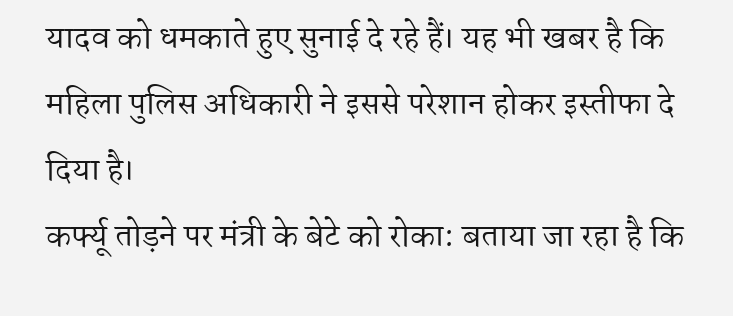यादव को धमकाते हुए सुनाई दे रहे हैं। यह भी खबर है कि महिला पुलिस अधिकारी ने इससे परेशान होकर इस्तीफा दे दिया है।
कर्फ्यू तोड़ने पर मंत्री के बेटे को रोका: बताया जा रहा है कि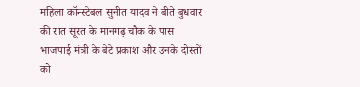महिला कॉन्स्टेबल सुनीत यादव ने बीते बुधवार की रात सूरत के मानगढ़ चौक के पास भाजपाई मंत्री के बेटे प्रकाश और उनके दोस्तों को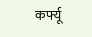कर्फ्यू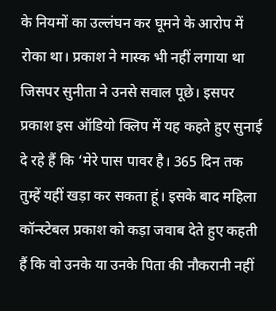के नियमों का उल्लंघन कर घूमने के आरोप में रोका था। प्रकाश ने मास्क भी नहीं लगाया था जिसपर सुनीता ने उनसे सवाल पूछे। इसपर प्रकाश इस ऑडियो क्लिप में यह कहते हुए सुनाई दे रहे हैं कि ‘मेरे पास पावर है। 365 दिन तक तुम्हें यहीं खड़ा कर सकता हूं। इसके बाद महिला कॉन्स्टेबल प्रकाश को कड़ा जवाब देते हुए कहती हैं कि वो उनके या उनके पिता की नौकरानी नहीं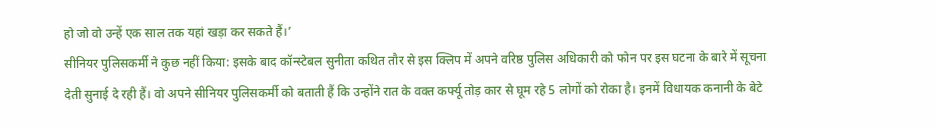हो जो वो उन्हें एक साल तक यहां खड़ा कर सकते हैं।’
सीनियर पुलिसकर्मी ने कुछ नहीं किया: इसके बाद कॉन्स्टेबल सुनीता कथित तौर से इस क्लिप में अपने वरिष्ठ पुलिस अधिकारी को फोन पर इस घटना के बारे में सूचना देती सुनाई दे रही हैं। वो अपने सीनियर पुलिसकर्मी को बताती हैं कि उन्होंने रात के वक्त कर्फ्यू तोड़ कार से घूम रहे 5 लोगों को रोका है। इनमें विधायक कनानी के बेटे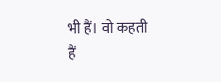भी हैं। वो कहती हैं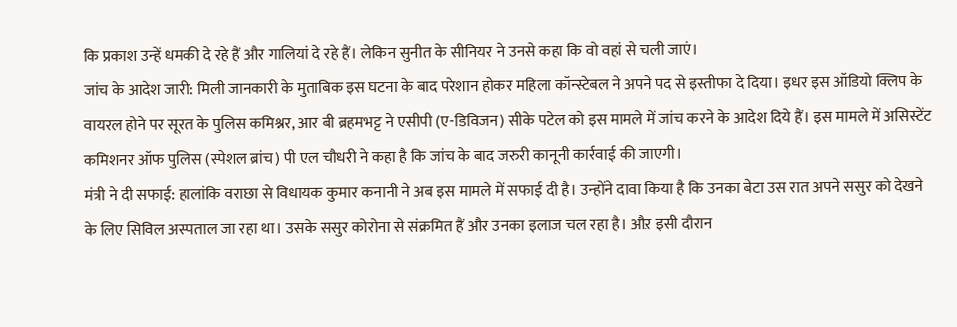कि प्रकाश उन्हें धमकी दे रहे हैं और गालियां दे रहे हैं। लेकिन सुनीत के सीनियर ने उनसे कहा कि वो वहां से चली जाएं।
जांच के आदेश जारी: मिली जानकारी के मुताबिक इस घटना के बाद परेशान होकर महिला कॉन्स्टेबल ने अपने पद से इस्तीफा दे दिया। इधर इस ऑडियो क्लिप के वायरल होने पर सूरत के पुलिस कमिश्नर, आर बी ब्रहमभट्ट ने एसीपी (ए-डिविजन) सीके पटेल को इस मामले में जांच करने के आदेश दिये हैं। इस मामले में असिस्टेंट कमिशनर ऑफ पुलिस (स्पेशल ब्रांच) पी एल चौधरी ने कहा है कि जांच के बाद जरुरी कानूनी कार्रवाई की जाएगी।
मंत्री ने दी सफाई: हालांकि वराछा से विधायक कुमार कनानी ने अब इस मामले में सफाई दी है। उन्होंने दावा किया है कि उनका बेटा उस रात अपने ससुर को देखने के लिए सिविल अस्पताल जा रहा था। उसके ससुर कोरोना से संक्रमित हैं और उनका इलाज चल रहा है। औऱ इसी दौरान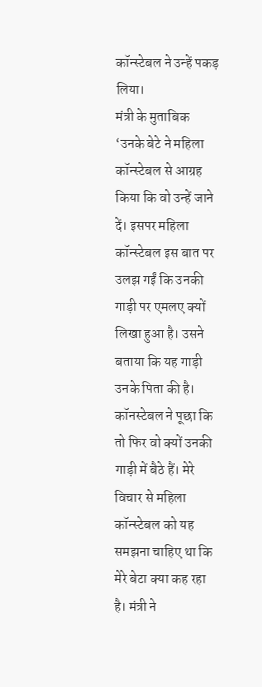कॉन्स्टेबल ने उन्हें पकड़ लिया।
मंत्री के मुताबिक ‘उनके बेटे ने महिला कॉन्स्टेबल से आग्रह किया कि वो उन्हें जाने दें। इसपर महिला कॉन्स्टेबल इस बात पर उलझ गईं कि उनकी गाड़ी पर एमलए क्यों लिखा हुआ है। उसने बताया कि यह गाड़ी उनके पिता की है। कॉनस्टेबल ने पूछा कि तो फिर वो क्यों उनकी गाड़ी में बैठे हैं। मेरे विचार से महिला कॉन्स्टेबल को यह समझना चाहिए था कि मेरे बेटा क्या कह रहा है। मंत्री ने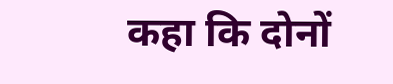कहा कि दोनों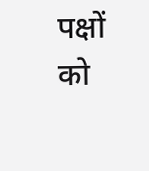पक्षों को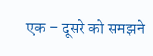एक – दूसरे को समझने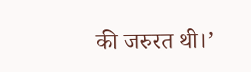की जरुरत थी।’